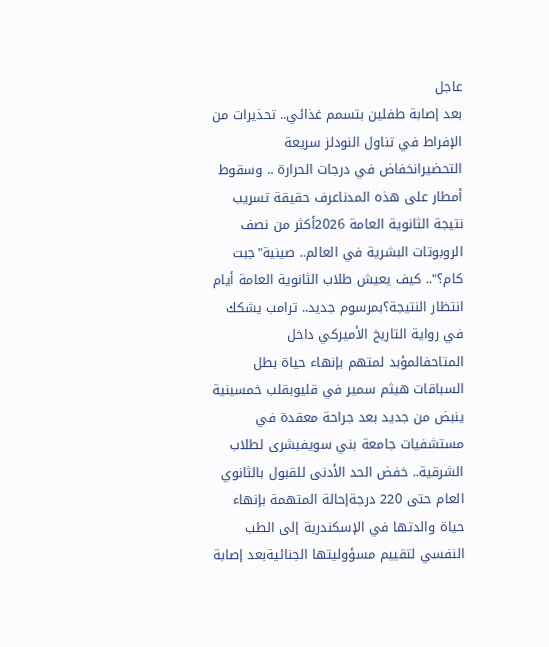عاجل
بعد إصابة طفلين بتسمم غذائي.. تحذيرات من الإفراط في تناول النودلز سريعة التحضيرانخفاض في درجات الحرارة .. وسقوط أمطار على هذه المدناعرف حقيقة تسريب نتيجة الثانوية العامة 2026أكثر من نصف الروبوتات البشرية في العالم.. صينية"جبت كام؟".. كيف يعيش طلاب الثانوية العامة أيام انتظار النتيجة؟بمرسوم جديد.. ترامب يشكك في رواية التاريخ الأميركي داخل المتاحفالمؤبد لمتهم بإنهاء حياة بطل السباقات هيثم سمير في قليوبقلب خمسينية ينبض من جديد بعد جراحة معقدة في مستشفيات جامعة بني سويفبشرى لطلاب الشرقية.. خفض الحد الأدنى للقبول بالثانوي العام حتى 220 درجةإحالة المتهمة بإنهاء حياة والدتها في الإسكندرية إلى الطب النفسي لتقييم مسؤوليتها الجنائيةبعد إصابة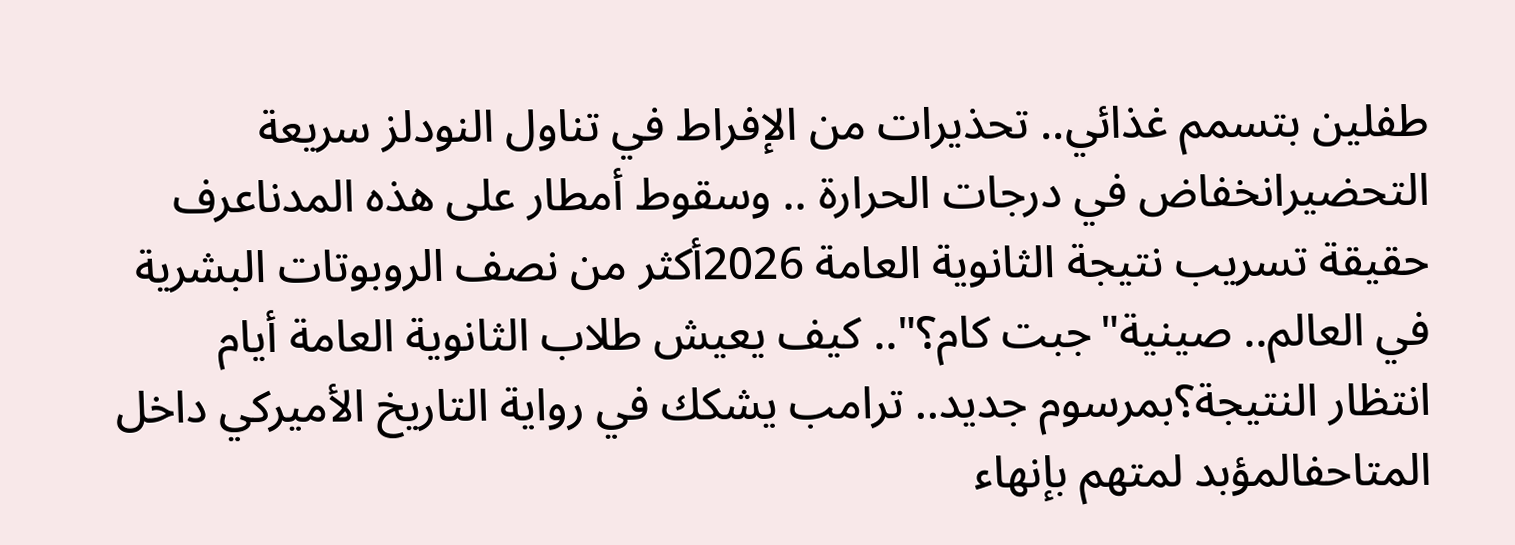طفلين بتسمم غذائي.. تحذيرات من الإفراط في تناول النودلز سريعة التحضيرانخفاض في درجات الحرارة .. وسقوط أمطار على هذه المدناعرف حقيقة تسريب نتيجة الثانوية العامة 2026أكثر من نصف الروبوتات البشرية في العالم.. صينية"جبت كام؟".. كيف يعيش طلاب الثانوية العامة أيام انتظار النتيجة؟بمرسوم جديد.. ترامب يشكك في رواية التاريخ الأميركي داخل المتاحفالمؤبد لمتهم بإنهاء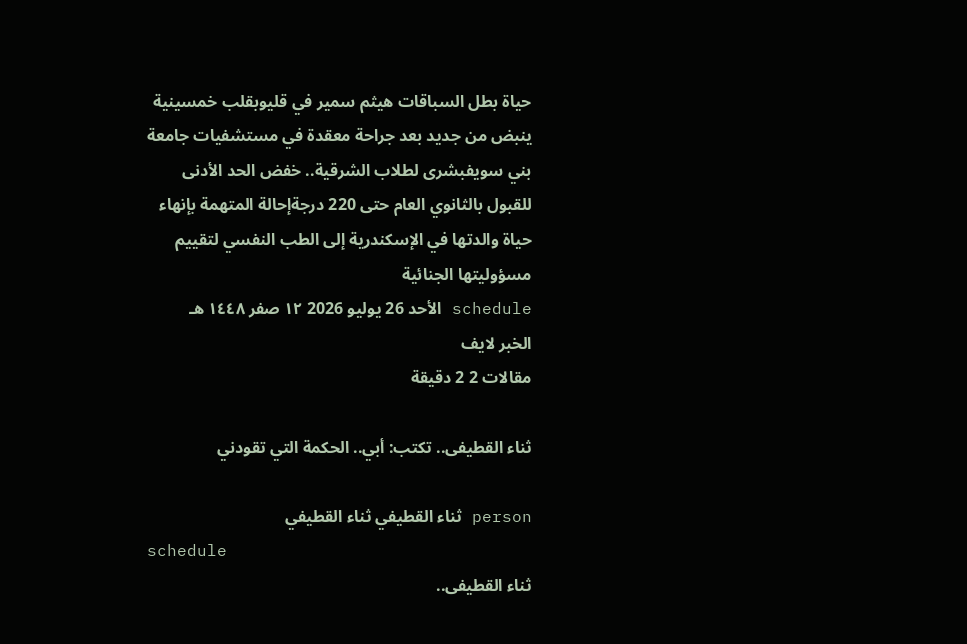حياة بطل السباقات هيثم سمير في قليوبقلب خمسينية ينبض من جديد بعد جراحة معقدة في مستشفيات جامعة بني سويفبشرى لطلاب الشرقية.. خفض الحد الأدنى للقبول بالثانوي العام حتى 220 درجةإحالة المتهمة بإنهاء حياة والدتها في الإسكندرية إلى الطب النفسي لتقييم مسؤوليتها الجنائية
schedule الأحد 26 يوليو 2026 ١٢ صفر ١٤٤٨ هـ
الخبر لايف
مقالات 2 2 دقيقة

ثناء القطيفى.. تكتب: أبي.. الحكمة التي تقودني

person ثناء القطيفي ثناء القطيفي
schedule
ثناء القطيفى..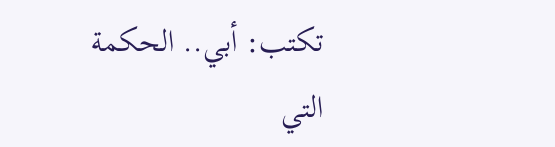تكتب: أبي.. الحكمة التي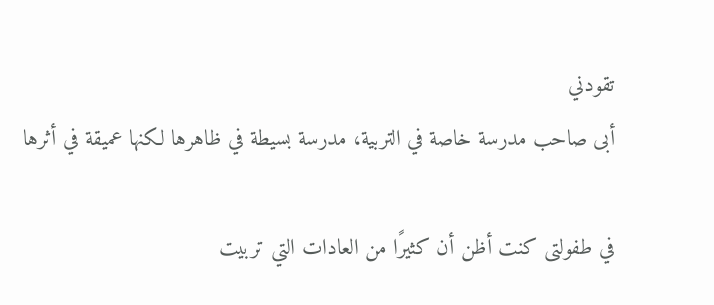تقودني
أبى صاحب مدرسة خاصة في التربية، مدرسة بسيطة في ظاهرها لكنها عميقة في أثرها

في طفولتى كنت أظن أن كثيرًا من العادات التي تربيت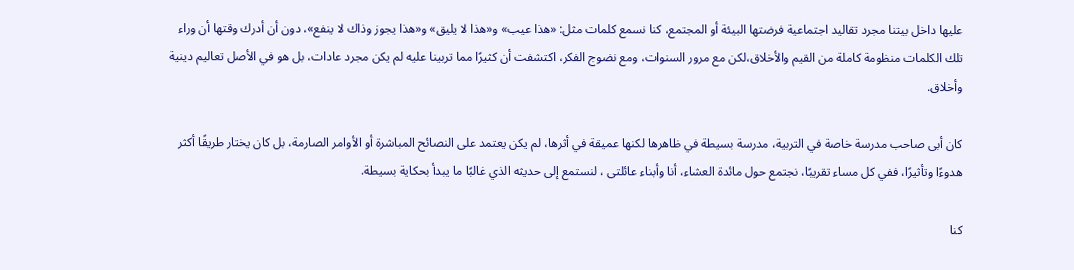عليها داخل بيتنا مجرد تقاليد اجتماعية فرضتها البيئة أو المجتمع، كنا نسمع كلمات مثل: «هذا عيب» و«هذا لا يليق» و«هذا يجوز وذاك لا ينفع»، دون أن أدرك وقتها أن وراء تلك الكلمات منظومة كاملة من القيم والأخلاق،لكن مع مرور السنوات، ومع نضوج الفكر، اكتشفت أن كثيرًا مما تربينا عليه لم يكن مجرد عادات، بل هو في الأصل تعاليم دينية وأخلاق.

كان أبى صاحب مدرسة خاصة في التربية، مدرسة بسيطة في ظاهرها لكنها عميقة في أثرها، لم يكن يعتمد على النصائح المباشرة أو الأوامر الصارمة، بل كان يختار طريقًا أكثر هدوءًا وتأثيرًا، ففي كل مساء تقريبًا، نجتمع حول مائدة العشاء، أنا وأبناء عائلتى ، لنستمع إلى حديثه الذي غالبًا ما يبدأ بحكاية بسيطة.

كنا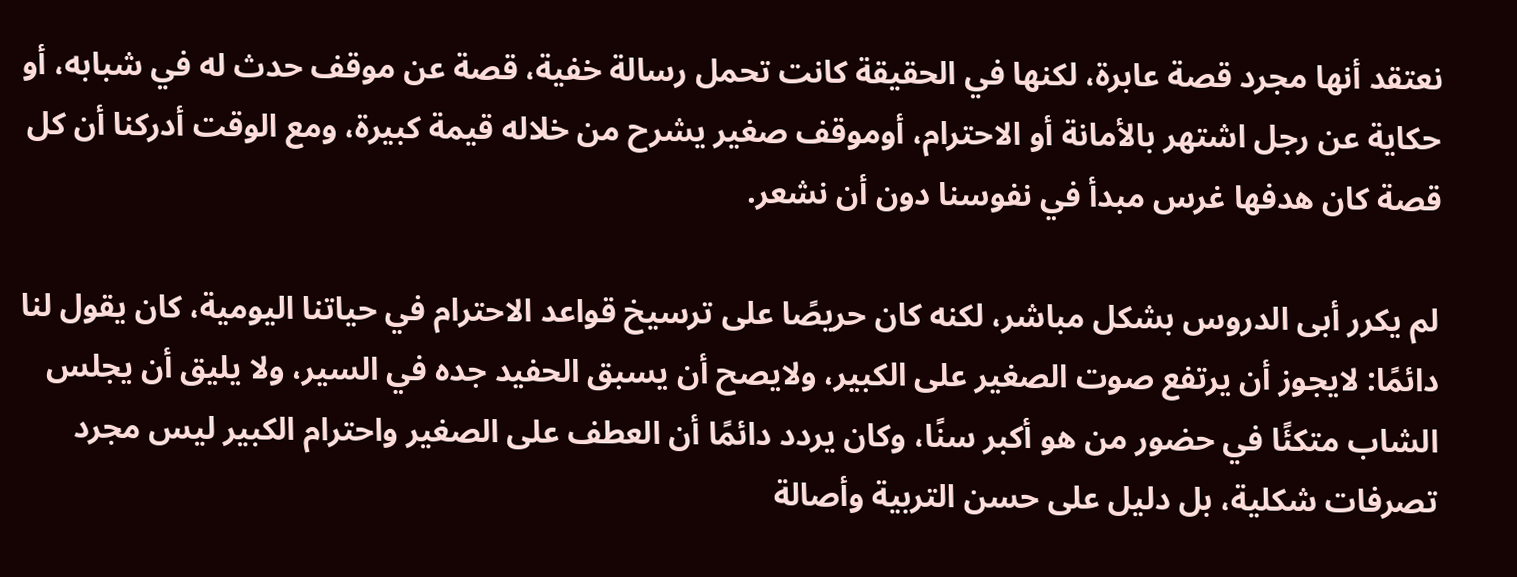نعتقد أنها مجرد قصة عابرة، لكنها في الحقيقة كانت تحمل رسالة خفية، قصة عن موقف حدث له في شبابه، أو حكاية عن رجل اشتهر بالأمانة أو الاحترام، أوموقف صغير يشرح من خلاله قيمة كبيرة، ومع الوقت أدركنا أن كل قصة كان هدفها غرس مبدأ في نفوسنا دون أن نشعر.

لم يكرر أبى الدروس بشكل مباشر، لكنه كان حريصًا على ترسيخ قواعد الاحترام في حياتنا اليومية، كان يقول لنا دائمًا: لايجوز أن يرتفع صوت الصغير على الكبير، ولايصح أن يسبق الحفيد جده في السير، ولا يليق أن يجلس الشاب متكئًا في حضور من هو أكبر سنًا، وكان يردد دائمًا أن العطف على الصغير واحترام الكبير ليس مجرد تصرفات شكلية، بل دليل على حسن التربية وأصالة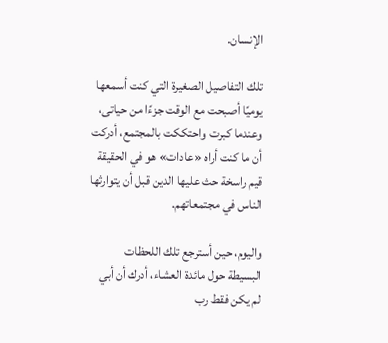الإنسان.

تلك التفاصيل الصغيرة التي كنت أسمعها يوميًا أصبحت مع الوقت جزءًا من حياتى، وعندما كبرت واحتككت بالمجتمع، أدركت أن ما كنت أراه «عادات» هو في الحقيقة قيم راسخة حث عليها الدين قبل أن يتوارثها الناس في مجتمعاتهم.

واليوم، حين أسترجع تلك اللحظات البسيطة حول مائدة العشاء، أدرك أن أبي لم يكن فقط رب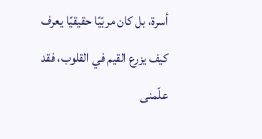أسرة، بل كان مربّيًا حقيقيًا يعرف كيف يزرع القيم في القلوب، فقد علّمنى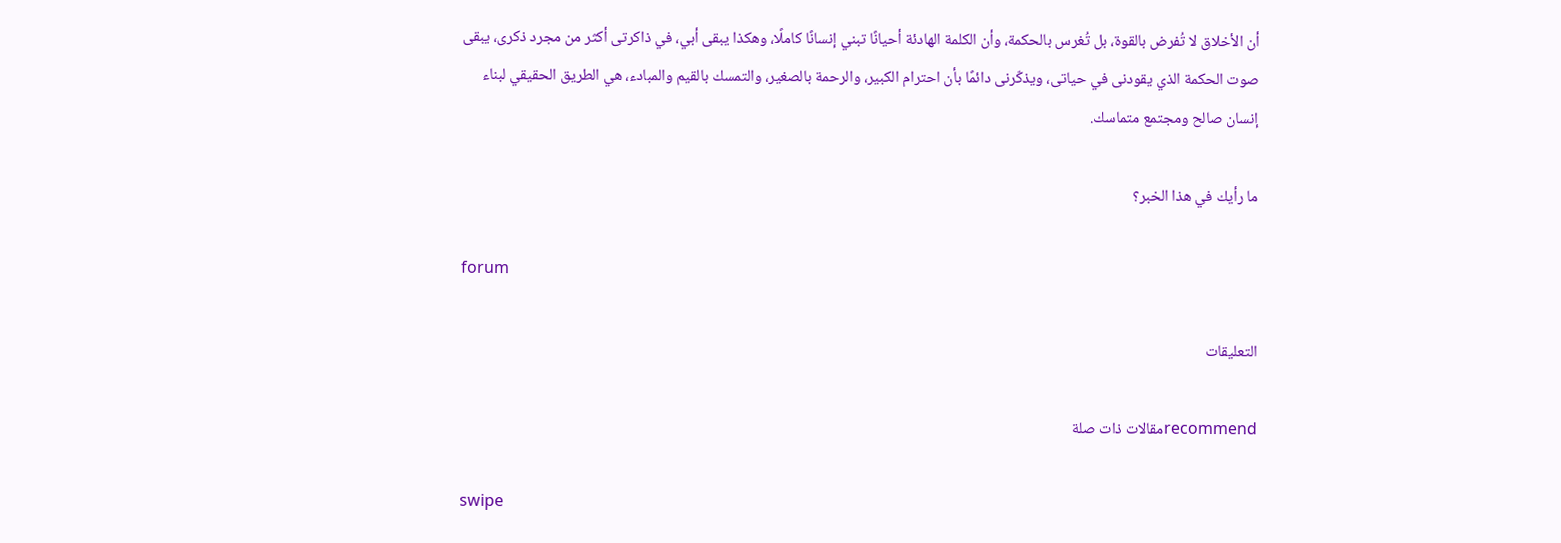أن الأخلاق لا تُفرض بالقوة، بل تُغرس بالحكمة، وأن الكلمة الهادئة أحيانًا تبني إنسانًا كاملًا، وهكذا يبقى أبي، في ذاكرتى أكثر من مجرد ذكرى، يبقى صوت الحكمة الذي يقودنى في حياتى، ويذكّرنى دائمًا بأن احترام الكبير، والرحمة بالصغير، والتمسك بالقيم والمبادء، هي الطريق الحقيقي لبناء إنسان صالح ومجتمع متماسك.

ما رأيك في هذا الخبر؟

forum

التعليقات

recommendمقالات ذات صلة

swipe